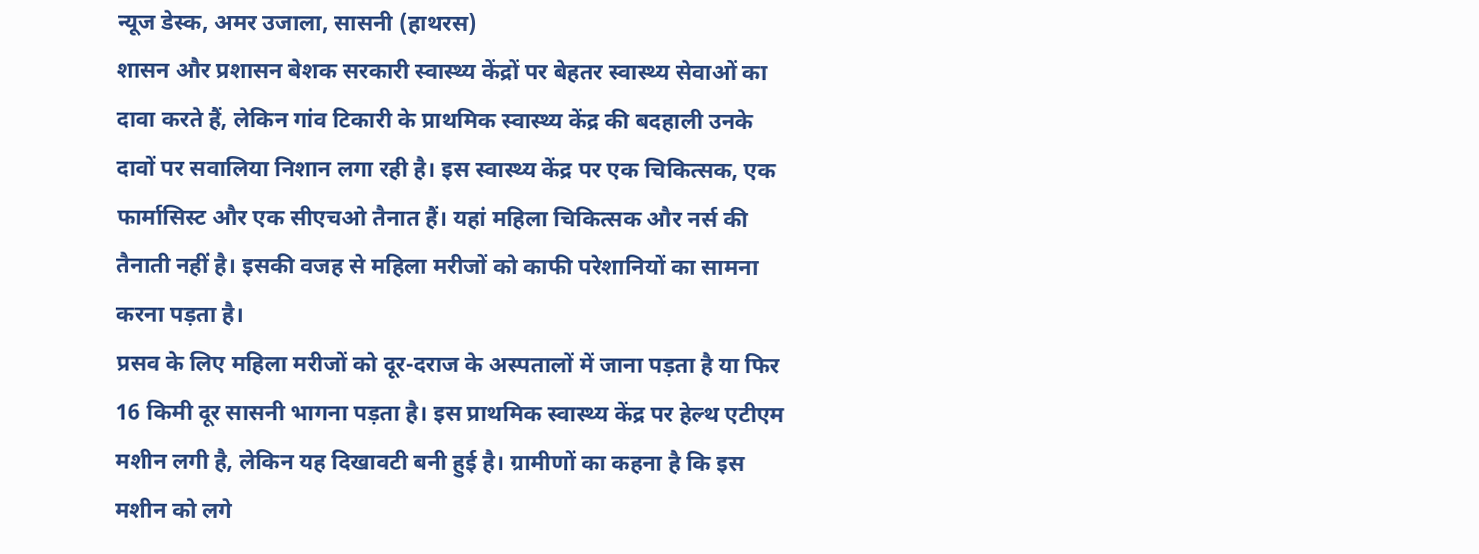न्यूज डेस्क, अमर उजाला, सासनी (हाथरस)
शासन और प्रशासन बेशक सरकारी स्वास्थ्य केंद्रों पर बेहतर स्वास्थ्य सेवाओं का दावा करते हैं, लेकिन गांव टिकारी के प्राथमिक स्वास्थ्य केंद्र की बदहाली उनके दावों पर सवालिया निशान लगा रही है। इस स्वास्थ्य केंद्र पर एक चिकित्सक, एक फार्मासिस्ट और एक सीएचओ तैनात हैं। यहां महिला चिकित्सक और नर्स की तैनाती नहीं है। इसकी वजह से महिला मरीजों को काफी परेशानियों का सामना करना पड़ता है।
प्रसव के लिए महिला मरीजों को दूर-दराज के अस्पतालों में जाना पड़ता है या फिर 16 किमी दूर सासनी भागना पड़ता है। इस प्राथमिक स्वास्थ्य केंद्र पर हेल्थ एटीएम मशीन लगी है, लेकिन यह दिखावटी बनी हुई है। ग्रामीणों का कहना है कि इस मशीन को लगे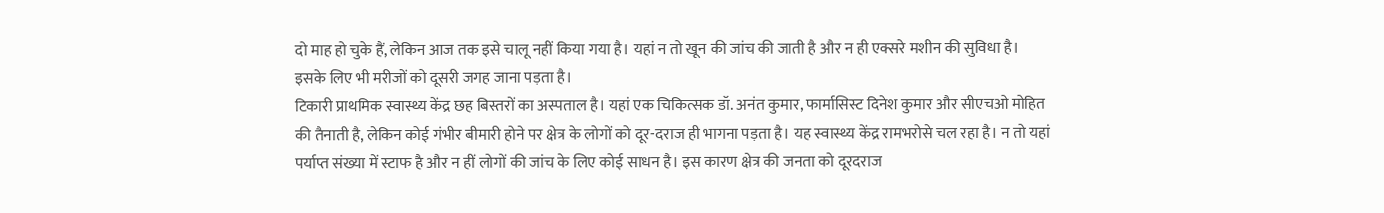दो माह हो चुके हैं, लेकिन आज तक इसे चालू नहीं किया गया है। यहां न तो खून की जांच की जाती है और न ही एक्सरे मशीन की सुविधा है। इसके लिए भी मरीजों को दूसरी जगह जाना पड़ता है।
टिकारी प्राथमिक स्वास्थ्य केंद्र छह बिस्तरों का अस्पताल है। यहां एक चिकित्सक डॉ. अनंत कुमार, फार्मासिस्ट दिनेश कुमार और सीएचओ मोहित की तैनाती है, लेकिन कोई गंभीर बीमारी होने पर क्षेत्र के लोगों को दूर-दराज ही भागना पड़ता है। यह स्वास्थ्य केंद्र रामभरोसे चल रहा है। न तो यहां पर्याप्त संख्या में स्टाफ है और न हीं लोगों की जांच के लिए कोई साधन है। इस कारण क्षेत्र की जनता को दूरदराज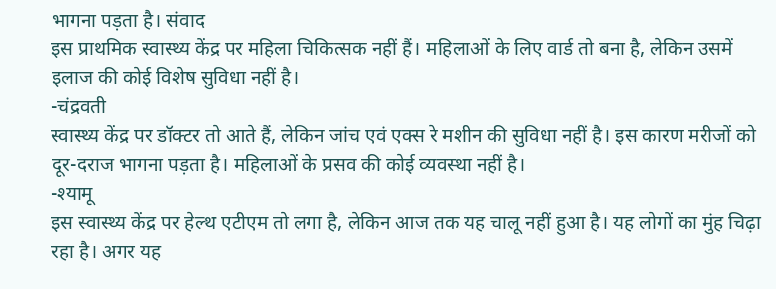भागना पड़ता है। संवाद
इस प्राथमिक स्वास्थ्य केंद्र पर महिला चिकित्सक नहीं हैं। महिलाओं के लिए वार्ड तो बना है, लेकिन उसमें इलाज की कोई विशेष सुविधा नहीं है।
-चंद्रवती
स्वास्थ्य केंद्र पर डॉक्टर तो आते हैं, लेकिन जांच एवं एक्स रे मशीन की सुविधा नहीं है। इस कारण मरीजों को दूर-दराज भागना पड़ता है। महिलाओं के प्रसव की कोई व्यवस्था नहीं है।
-श्यामू
इस स्वास्थ्य केंद्र पर हेल्थ एटीएम तो लगा है, लेकिन आज तक यह चालू नहीं हुआ है। यह लोगों का मुंह चिढ़ा रहा है। अगर यह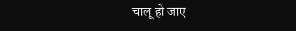चालू हो जाए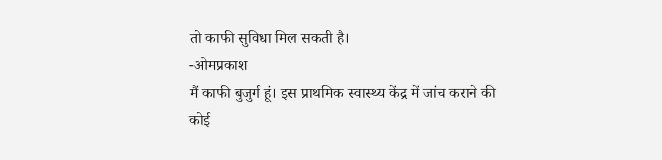तो काफी सुविधा मिल सकती है।
-ओमप्रकाश
मैं काफी बुजुर्ग हूं। इस प्राथमिक स्वास्थ्य केंद्र में जांच कराने की कोई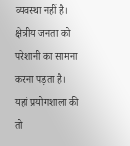व्यवस्था नहीं है। क्षेत्रीय जनता को परेशानी का सामना करना पड़ता है। यहां प्रयोगशाला की तो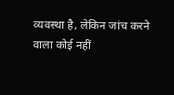व्यवस्था है, लेकिन जांच करने वाला कोई नहीं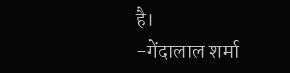है।
-गेंदालाल शर्मा